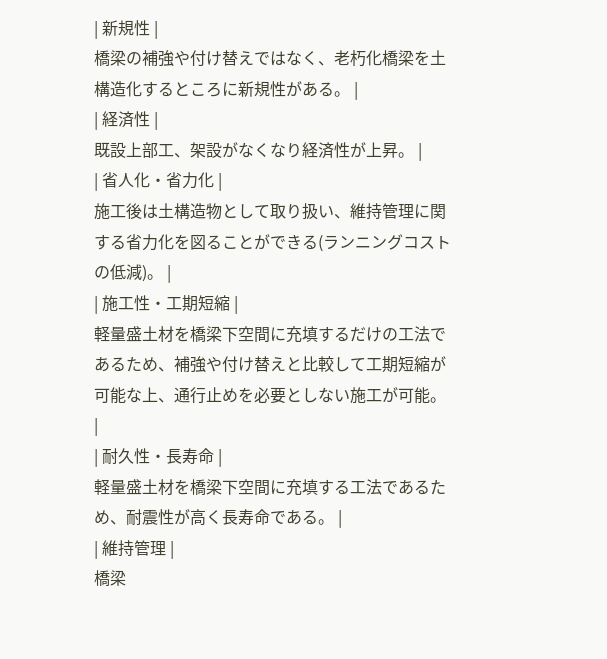| 新規性 |
橋梁の補強や付け替えではなく、老朽化橋梁を土構造化するところに新規性がある。 |
| 経済性 |
既設上部工、架設がなくなり経済性が上昇。 |
| 省人化・省力化 |
施工後は土構造物として取り扱い、維持管理に関する省力化を図ることができる(ランニングコストの低減)。 |
| 施工性・工期短縮 |
軽量盛土材を橋梁下空間に充填するだけの工法であるため、補強や付け替えと比較して工期短縮が可能な上、通行止めを必要としない施工が可能。 |
| 耐久性・長寿命 |
軽量盛土材を橋梁下空間に充填する工法であるため、耐震性が高く長寿命である。 |
| 維持管理 |
橋梁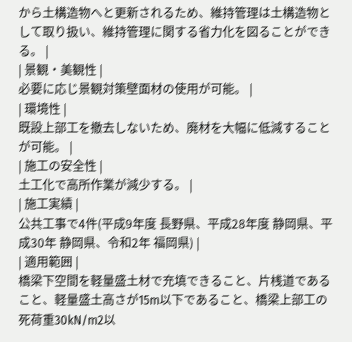から土構造物へと更新されるため、維持管理は土構造物として取り扱い、維持管理に関する省力化を図ることができる。 |
| 景観・美観性 |
必要に応じ景観対策壁面材の使用が可能。 |
| 環境性 |
既設上部工を撤去しないため、廃材を大幅に低減することが可能。 |
| 施工の安全性 |
土工化で高所作業が減少する。 |
| 施工実績 |
公共工事で4件(平成9年度 長野県、平成28年度 静岡県、平成30年 静岡県、令和2年 福岡県) |
| 適用範囲 |
橋梁下空間を軽量盛土材で充填できること、片桟道であること、軽量盛土高さが15m以下であること、橋梁上部工の死荷重30kN/m2以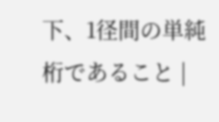下、1径間の単純桁であること |